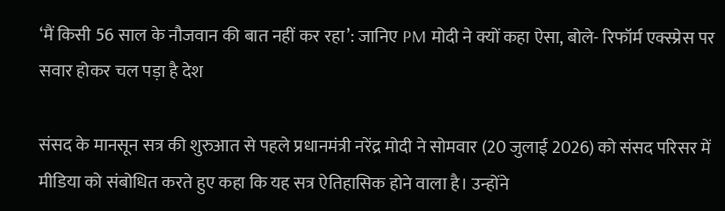‘मैं किसी 56 साल के नौजवान की बात नहीं कर रहा’: जानिए PM मोदी ने क्यों कहा ऐसा, बोले- रिफॉर्म एक्स्प्रेस पर सवार होकर चल पड़ा है देश

संसद के मानसून सत्र की शुरुआत से पहले प्रधानमंत्री नरेंद्र मोदी ने सोमवार (20 जुलाई 2026) को संसद परिसर में मीडिया को संबोधित करते हुए कहा कि यह सत्र ऐतिहासिक होने वाला है। उन्होंने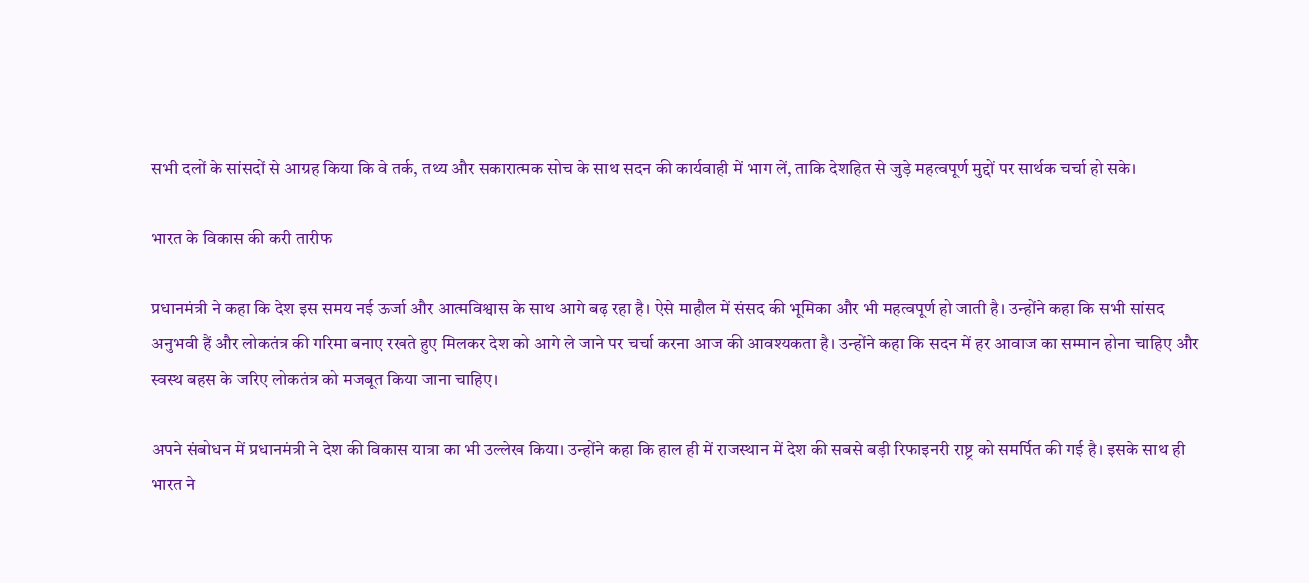सभी दलों के सांसदों से आग्रह किया कि वे तर्क, तथ्य और सकारात्मक सोच के साथ सदन की कार्यवाही में भाग लें, ताकि देशहित से जुड़े महत्वपूर्ण मुद्दों पर सार्थक चर्चा हो सके।

भारत के विकास की करी तारीफ

प्रधानमंत्री ने कहा कि देश इस समय नई ऊर्जा और आत्मविश्वास के साथ आगे बढ़ रहा है। ऐसे माहौल में संसद की भूमिका और भी महत्वपूर्ण हो जाती है। उन्होंने कहा कि सभी सांसद अनुभवी हैं और लोकतंत्र की गरिमा बनाए रखते हुए मिलकर देश को आगे ले जाने पर चर्चा करना आज की आवश्यकता है। उन्होंने कहा कि सदन में हर आवाज का सम्मान होना चाहिए और स्वस्थ बहस के जरिए लोकतंत्र को मजबूत किया जाना चाहिए।

अपने संबोधन में प्रधानमंत्री ने देश की विकास यात्रा का भी उल्लेख किया। उन्होंने कहा कि हाल ही में राजस्थान में देश की सबसे बड़ी रिफाइनरी राष्ट्र को समर्पित की गई है। इसके साथ ही भारत ने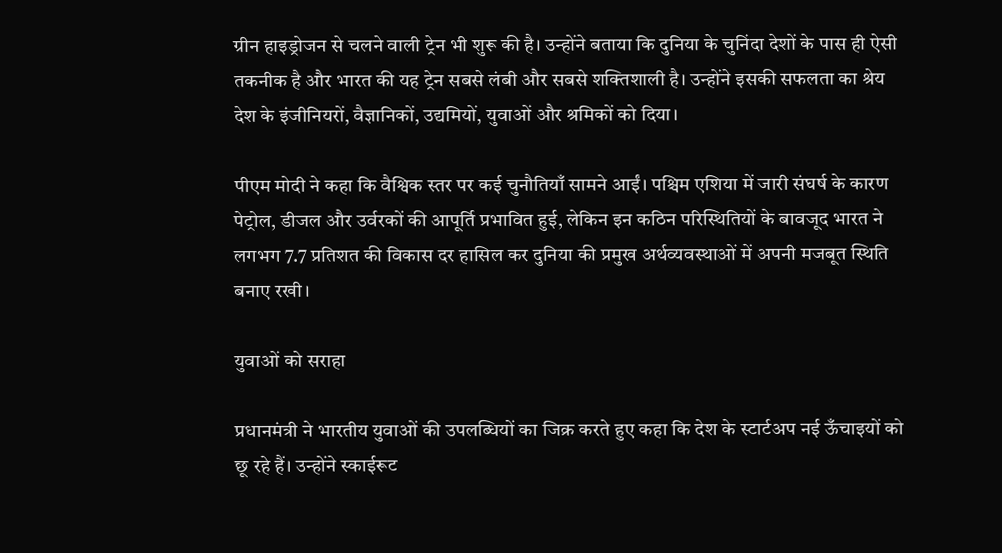ग्रीन हाइड्रोजन से चलने वाली ट्रेन भी शुरू की है। उन्होंने बताया कि दुनिया के चुनिंदा देशों के पास ही ऐसी तकनीक है और भारत की यह ट्रेन सबसे लंबी और सबसे शक्तिशाली है। उन्होंने इसकी सफलता का श्रेय देश के इंजीनियरों, वैज्ञानिकों, उद्यमियों, युवाओं और श्रमिकों को दिया।

पीएम मोदी ने कहा कि वैश्विक स्तर पर कई चुनौतियाँ सामने आईं। पश्चिम एशिया में जारी संघर्ष के कारण पेट्रोल, डीजल और उर्वरकों की आपूर्ति प्रभावित हुई, लेकिन इन कठिन परिस्थितियों के बावजूद भारत ने लगभग 7.7 प्रतिशत की विकास दर हासिल कर दुनिया की प्रमुख अर्थव्यवस्थाओं में अपनी मजबूत स्थिति बनाए रखी।

युवाओं को सराहा

प्रधानमंत्री ने भारतीय युवाओं की उपलब्धियों का जिक्र करते हुए कहा कि देश के स्टार्टअप नई ऊँचाइयों को छू रहे हैं। उन्होंने स्काईरूट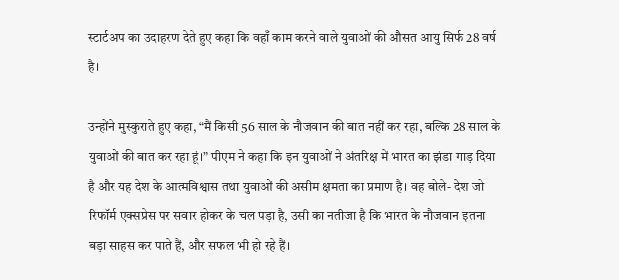स्टार्टअप का उदाहरण देते हुए कहा कि वहाँ काम करने वाले युवाओं की औसत आयु सिर्फ 28 वर्ष है।

उन्होंने मुस्कुराते हुए कहा, “मैं किसी 56 साल के नौजवान की बात नहीं कर रहा, बल्कि 28 साल के युवाओं की बात कर रहा हूं।” पीएम ने कहा कि इन युवाओं ने अंतरिक्ष में भारत का झंडा गाड़ दिया है और यह देश के आत्मविश्वास तथा युवाओं की असीम क्षमता का प्रमाण है। वह बोले- देश जो रिफॉर्म एक्सप्रेस पर सवार होकर के चल पड़ा है, उसी का नतीजा है कि भारत के नौजवान इतना बड़ा साहस कर पाते हैं, और सफल भी हो रहे हैं।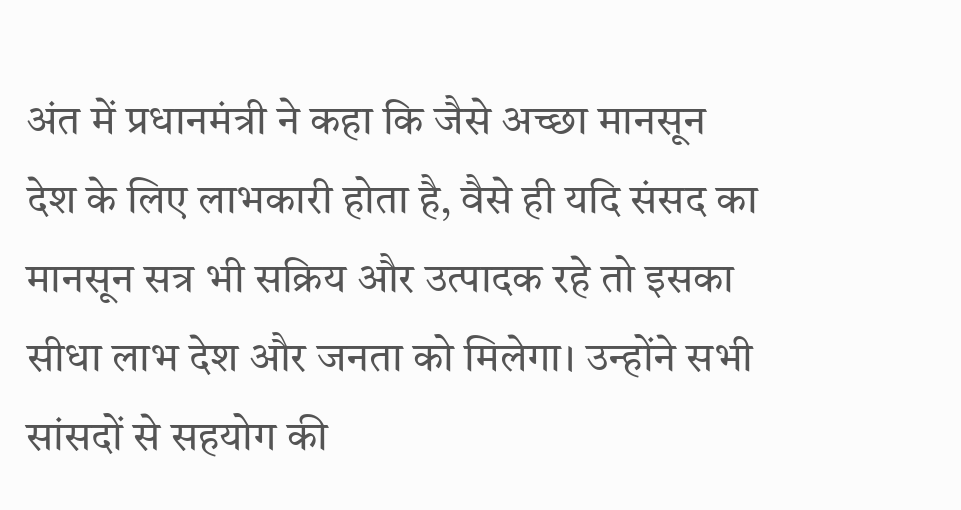अंत में प्रधानमंत्री ने कहा कि जैसे अच्छा मानसून देश के लिए लाभकारी होता है, वैसे ही यदि संसद का मानसून सत्र भी सक्रिय और उत्पादक रहे तो इसका सीधा लाभ देश और जनता को मिलेगा। उन्होंने सभी सांसदों से सहयोग की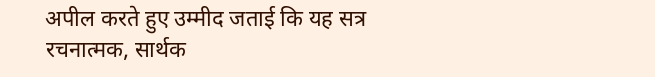अपील करते हुए उम्मीद जताई कि यह सत्र रचनात्मक, सार्थक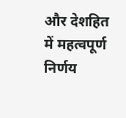और देशहित में महत्वपूर्ण निर्णय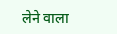लेने वाला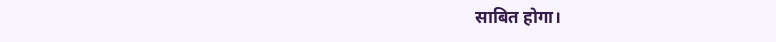साबित होगा।